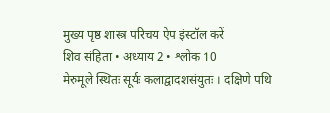मुख्य पृष्ठ शास्त्र परिचय ऐप इंस्टॉल करें
शिव संहिता • अध्याय 2 • श्लोक 10
मेरुमूले स्थितः सूर्यः कलाद्वादशसंयुतः । दक्षिणे पथि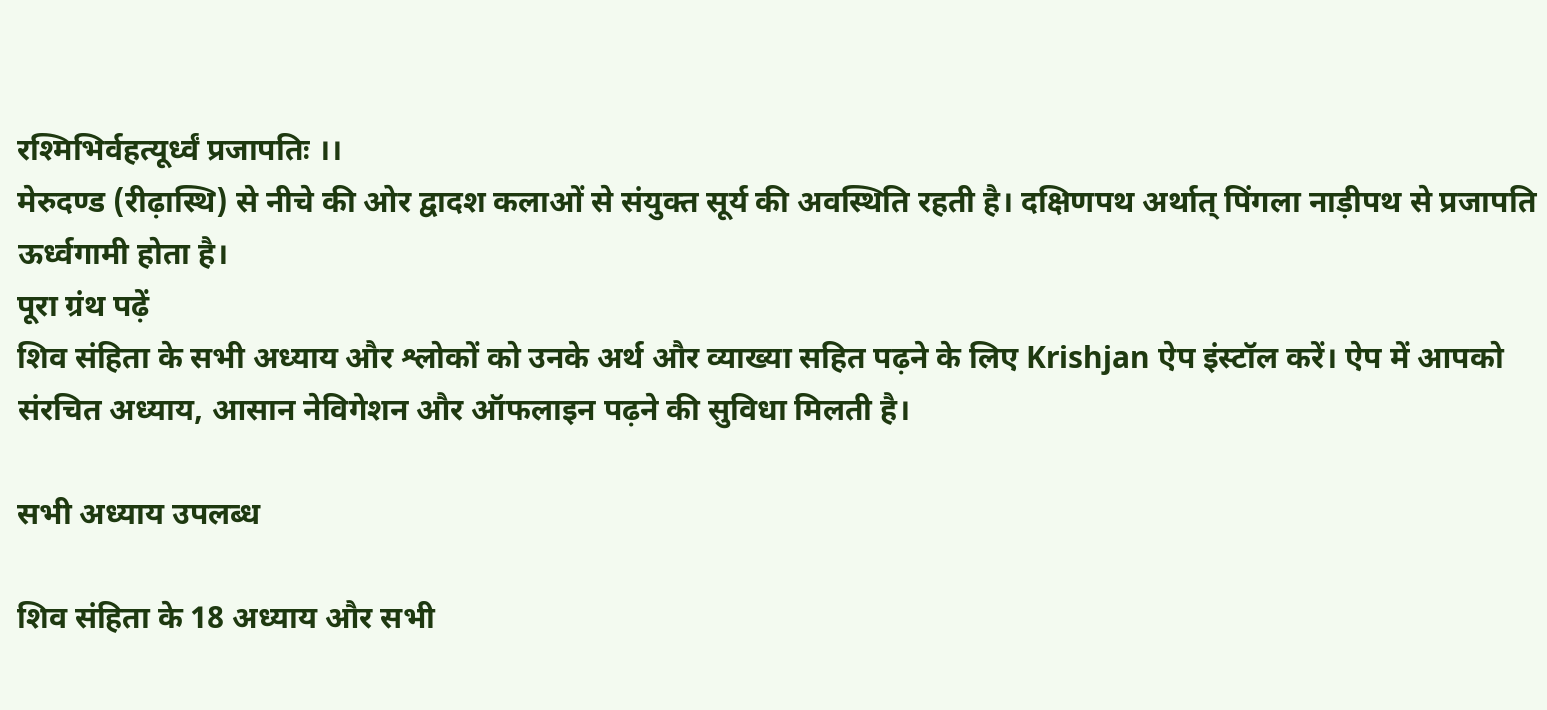रश्मिभिर्वहत्यूर्ध्वं प्रजापतिः ।।
मेरुदण्ड (रीढ़ास्थि) से नीचे की ओर द्वादश कलाओं से संयुक्त सूर्य की अवस्थिति रहती है। दक्षिणपथ अर्थात् पिंगला नाड़ीपथ से प्रजापति ऊर्ध्वगामी होता है।
पूरा ग्रंथ पढ़ें
शिव संहिता के सभी अध्याय और श्लोकों को उनके अर्थ और व्याख्या सहित पढ़ने के लिए Krishjan ऐप इंस्टॉल करें। ऐप में आपको संरचित अध्याय, आसान नेविगेशन और ऑफलाइन पढ़ने की सुविधा मिलती है।

सभी अध्याय उपलब्ध

शिव संहिता के 18 अध्याय और सभी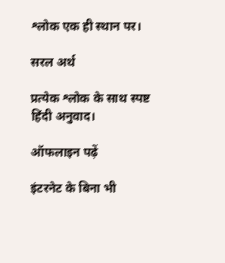श्लोक एक ही स्थान पर।

सरल अर्थ

प्रत्येक श्लोक के साथ स्पष्ट हिंदी अनुवाद।

ऑफलाइन पढ़ें

इंटरनेट के बिना भी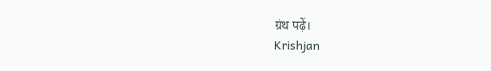ग्रंथ पढ़ें।
Krishjan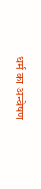धर्म का अन्वेषण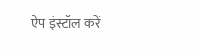ऐप इंस्टॉल करें